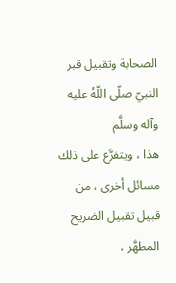الصحابة وتقبيل قبر النبيّ صلّى اللّهُ عليه وآله وسلَّم
هذا ، ويتفرَّع على ذلك مسائل أخرى ، من قبيل تقبيل الضريح المطهَّر ،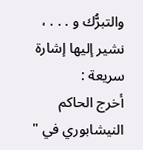والتبرُّك و . . . ، نشير إليها إشارة سريعة :
أخرج الحاكم النيشابوري في "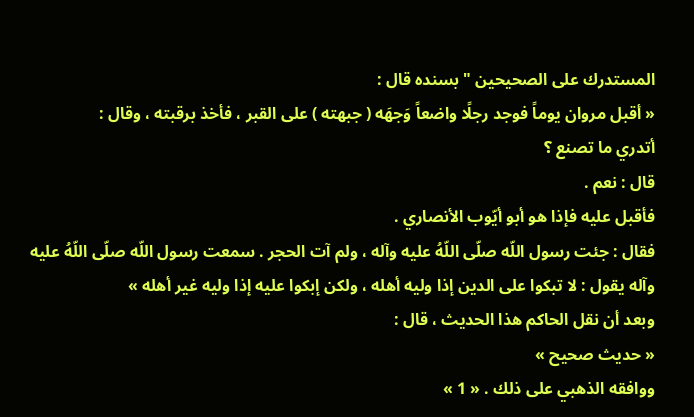المستدرك على الصحيحين " بسنده قال :
« أقبل مروان يوماً فوجد رجلًا واضعاً وَجهَه ( جبهته ) على القبر ، فأخذ برقبته ، وقال :
أتدري ما تصنع ؟
قال : نعم .
فأقبل عليه فإذا هو أبو أيّوب الأنصاري .
فقال : جئت رسول اللّه صلّى اللّهُ عليه وآله ، ولم آت الحجر . سمعت رسول اللّه صلّى اللّهُ عليه وآله يقول : لا تبكوا على الدين إذا وليه أهله ، ولكن إبكوا عليه إذا وليه غير أهله »
وبعد أن نقل الحاكم هذا الحديث ، قال :
« حديث صحيح »
ووافقه الذهبي على ذلك . « 1 »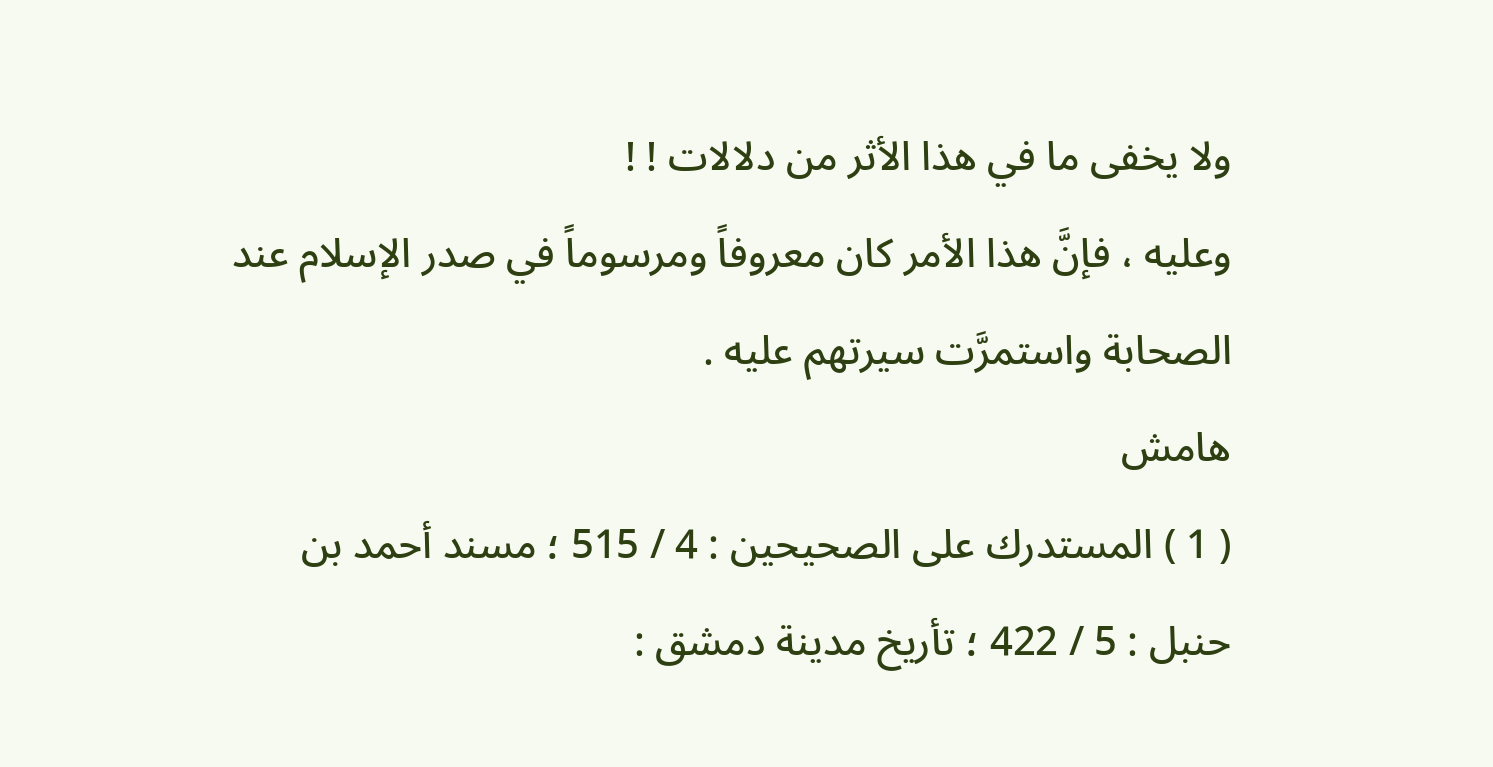ولا يخفى ما في هذا الأثر من دلالات ! !
وعليه ، فإنَّ هذا الأمر كان معروفاً ومرسوماً في صدر الإسلام عند الصحابة واستمرَّت سيرتهم عليه .
هامش
( 1 ) المستدرك على الصحيحين : 4 / 515 ؛ مسند أحمد بن حنبل : 5 / 422 ؛ تأريخ مدينة دمشق :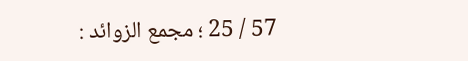57 / 25 ؛ مجمع الزوائد :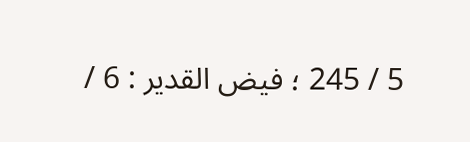5 / 245 ؛ فيض القدير : 6 /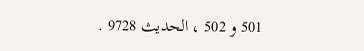501 و 502 ، الحديث 9728 .